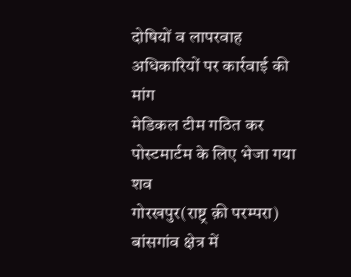दोषियों व लापरवाह अधिकारियों पर कार्रवाई की मांग
मेडिकल टीम गठित कर पोस्टमार्टम के लिए भेजा गया शव
गोरखपुर(राष्ट्र क़ी परम्परा)
बांसगांव क्षेत्र में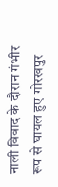नाली विवाद के दौरान गंभीर रूप से घायल हुए गोरखपुर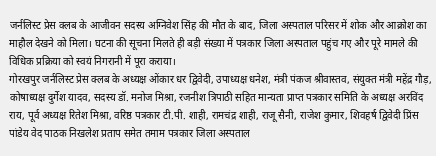जर्नलिस्ट प्रेस क्लब के आजीवन सदस्य अग्निवेश सिंह की मौत के बाद, जिला अस्पताल परिसर में शोक और आक्रोश का माहौल देखने को मिला। घटना की सूचना मिलते ही बड़ी संख्या में पत्रकार जिला अस्पताल पहुंच गए और पूरे मामले की विधिक प्रक्रिया को स्वयं निगरानी में पूरा कराया।
गोरखपुर जर्नलिस्ट प्रेस क्लब के अध्यक्ष ओंकार धर द्विवेदी, उपाध्यक्ष धनेश, मंत्री पंकज श्रीवास्तव, संयुक्त मंत्री महेंद्र गौड़, कोषाध्यक्ष दुर्गेश यादव, सदस्य डॉ. मनोज मिश्रा, रजनीश त्रिपाठी सहित मान्यता प्राप्त पत्रकार समिति के अध्यक्ष अरविंद राय, पूर्व अध्यक्ष रितेश मिश्रा, वरिष्ठ पत्रकार टी.पी. शाही, रामचंद्र शाही, राजू सैनी, राजेश कुमार, शिवहर्ष द्विवेदी प्रिंस पांडेय वेद पाठक निखलेश प्रताप समेत तमाम पत्रकार जिला अस्पताल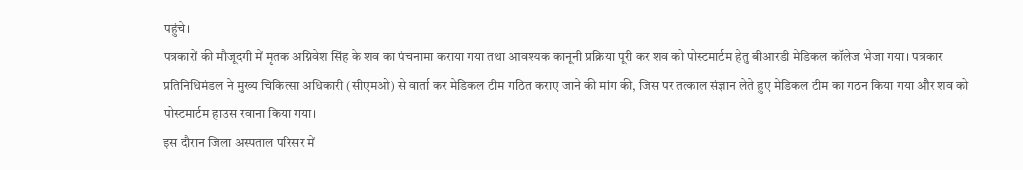पहुंचे।
पत्रकारों की मौजूदगी में मृतक अग्निवेश सिंह के शव का पंचनामा कराया गया तथा आवश्यक कानूनी प्रक्रिया पूरी कर शव को पोस्टमार्टम हेतु बीआरडी मेडिकल कॉलेज भेजा गया। पत्रकार प्रतिनिधिमंडल ने मुख्य चिकित्सा अधिकारी (सीएमओ) से वार्ता कर मेडिकल टीम गठित कराए जाने की मांग की, जिस पर तत्काल संज्ञान लेते हुए मेडिकल टीम का गठन किया गया और शव को पोस्टमार्टम हाउस रवाना किया गया।
इस दौरान जिला अस्पताल परिसर में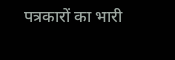पत्रकारों का भारी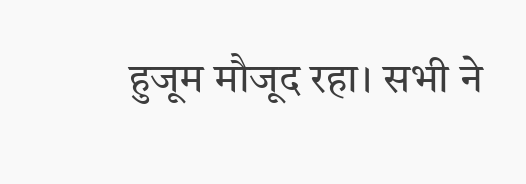हुजूम मौजूद रहा। सभी ने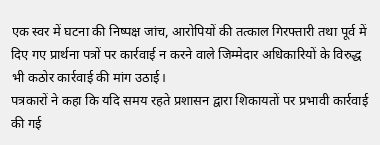एक स्वर में घटना की निष्पक्ष जांच, आरोपियों की तत्काल गिरफ्तारी तथा पूर्व में दिए गए प्रार्थना पत्रों पर कार्रवाई न करने वाले जिम्मेदार अधिकारियों के विरुद्ध भी कठोर कार्रवाई की मांग उठाई।
पत्रकारों ने कहा कि यदि समय रहते प्रशासन द्वारा शिकायतों पर प्रभावी कार्रवाई की गई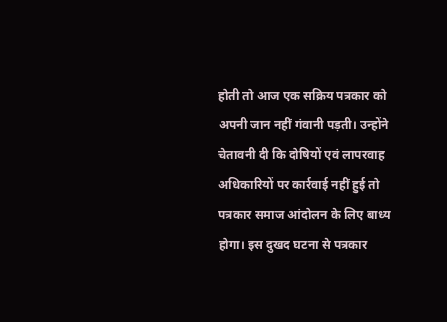होती तो आज एक सक्रिय पत्रकार को अपनी जान नहीं गंवानी पड़ती। उन्होंने चेतावनी दी कि दोषियों एवं लापरवाह अधिकारियों पर कार्रवाई नहीं हुई तो पत्रकार समाज आंदोलन के लिए बाध्य होगा। इस दुखद घटना से पत्रकार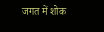जगत में शोक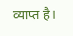व्याप्त है।